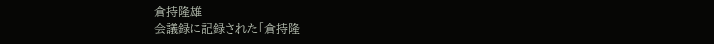倉持隆雄
会議録に記録された「倉持隆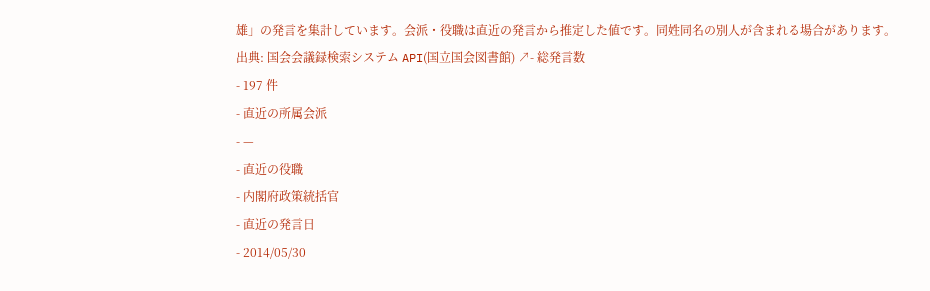雄」の発言を集計しています。会派・役職は直近の発言から推定した値です。同姓同名の別人が含まれる場合があります。
出典: 国会会議録検索システム API(国立国会図書館) ↗- 総発言数
- 197 件
- 直近の所属会派
- —
- 直近の役職
- 内閣府政策統括官
- 直近の発言日
- 2014/05/30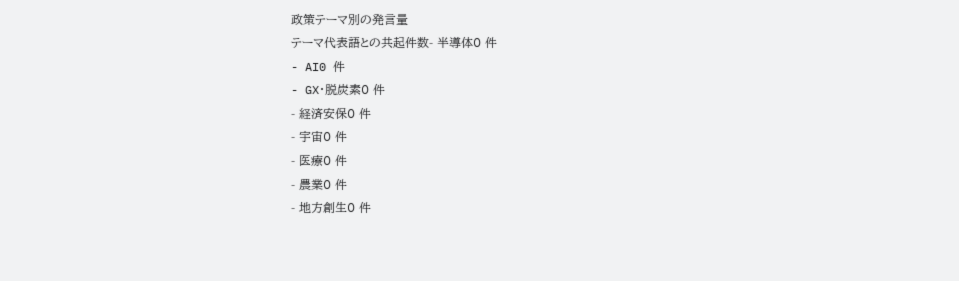政策テーマ別の発言量
テーマ代表語との共起件数- 半導体0 件
- AI0 件
- GX・脱炭素0 件
- 経済安保0 件
- 宇宙0 件
- 医療0 件
- 農業0 件
- 地方創生0 件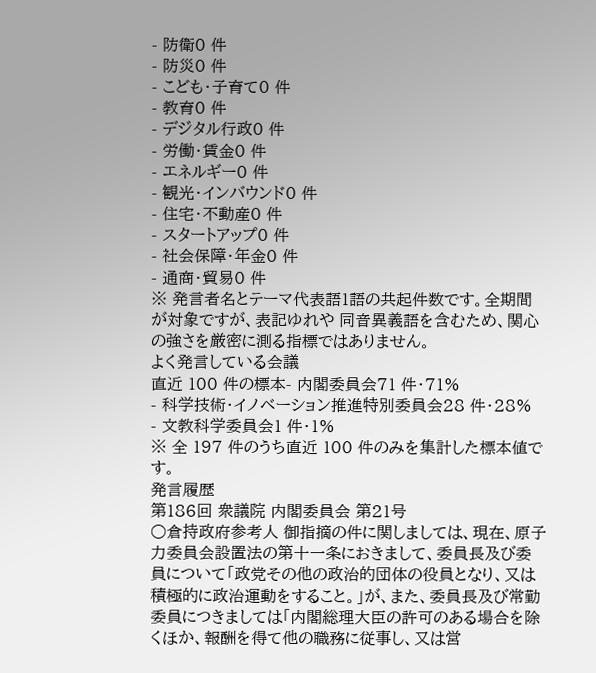- 防衛0 件
- 防災0 件
- こども・子育て0 件
- 教育0 件
- デジタル行政0 件
- 労働・賃金0 件
- エネルギー0 件
- 観光・インバウンド0 件
- 住宅・不動産0 件
- スタートアップ0 件
- 社会保障・年金0 件
- 通商・貿易0 件
※ 発言者名とテーマ代表語1語の共起件数です。全期間が対象ですが、表記ゆれや 同音異義語を含むため、関心の強さを厳密に測る指標ではありません。
よく発言している会議
直近 100 件の標本- 内閣委員会71 件・71%
- 科学技術・イノベーション推進特別委員会28 件・28%
- 文教科学委員会1 件・1%
※ 全 197 件のうち直近 100 件のみを集計した標本値です。
発言履歴
第186回 衆議院 内閣委員会 第21号
○倉持政府参考人 御指摘の件に関しましては、現在、原子力委員会設置法の第十一条におきまして、委員長及び委員について「政党その他の政治的団体の役員となり、又は積極的に政治運動をすること。」が、また、委員長及び常勤委員につきましては「内閣総理大臣の許可のある場合を除くほか、報酬を得て他の職務に従事し、又は営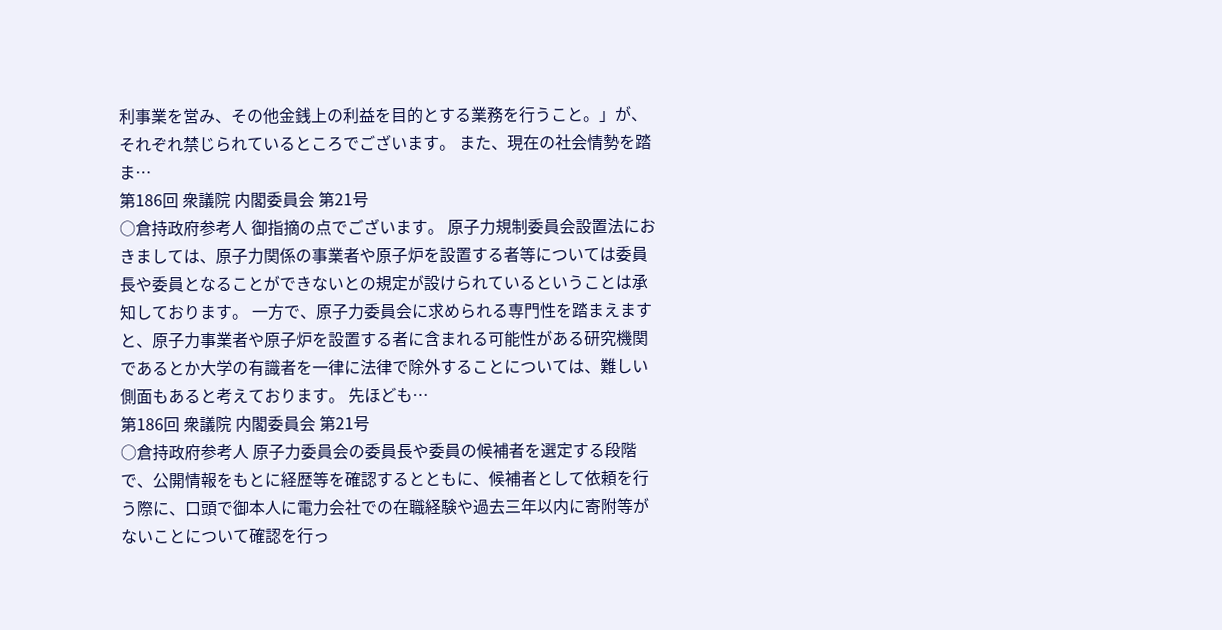利事業を営み、その他金銭上の利益を目的とする業務を行うこと。」が、それぞれ禁じられているところでございます。 また、現在の社会情勢を踏ま…
第186回 衆議院 内閣委員会 第21号
○倉持政府参考人 御指摘の点でございます。 原子力規制委員会設置法におきましては、原子力関係の事業者や原子炉を設置する者等については委員長や委員となることができないとの規定が設けられているということは承知しております。 一方で、原子力委員会に求められる専門性を踏まえますと、原子力事業者や原子炉を設置する者に含まれる可能性がある研究機関であるとか大学の有識者を一律に法律で除外することについては、難しい側面もあると考えております。 先ほども…
第186回 衆議院 内閣委員会 第21号
○倉持政府参考人 原子力委員会の委員長や委員の候補者を選定する段階で、公開情報をもとに経歴等を確認するとともに、候補者として依頼を行う際に、口頭で御本人に電力会社での在職経験や過去三年以内に寄附等がないことについて確認を行っ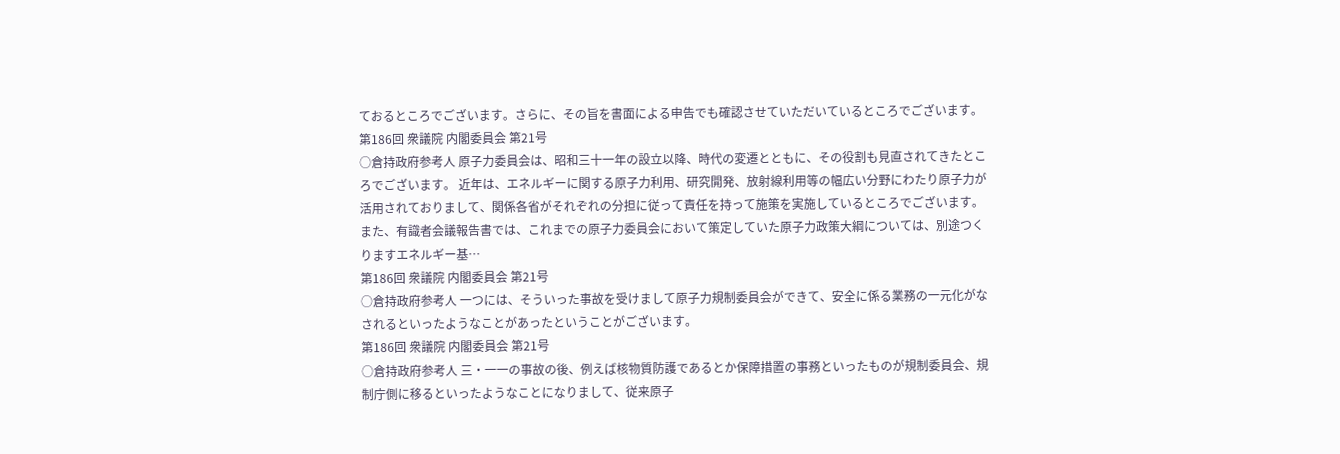ておるところでございます。さらに、その旨を書面による申告でも確認させていただいているところでございます。
第186回 衆議院 内閣委員会 第21号
○倉持政府参考人 原子力委員会は、昭和三十一年の設立以降、時代の変遷とともに、その役割も見直されてきたところでございます。 近年は、エネルギーに関する原子力利用、研究開発、放射線利用等の幅広い分野にわたり原子力が活用されておりまして、関係各省がそれぞれの分担に従って責任を持って施策を実施しているところでございます。 また、有識者会議報告書では、これまでの原子力委員会において策定していた原子力政策大綱については、別途つくりますエネルギー基…
第186回 衆議院 内閣委員会 第21号
○倉持政府参考人 一つには、そういった事故を受けまして原子力規制委員会ができて、安全に係る業務の一元化がなされるといったようなことがあったということがございます。
第186回 衆議院 内閣委員会 第21号
○倉持政府参考人 三・一一の事故の後、例えば核物質防護であるとか保障措置の事務といったものが規制委員会、規制庁側に移るといったようなことになりまして、従来原子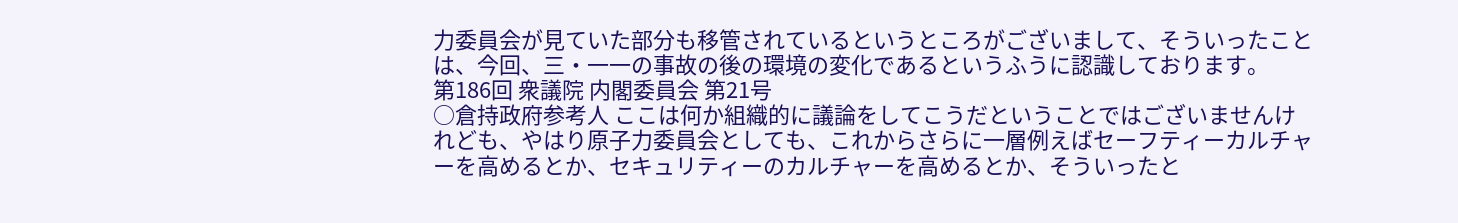力委員会が見ていた部分も移管されているというところがございまして、そういったことは、今回、三・一一の事故の後の環境の変化であるというふうに認識しております。
第186回 衆議院 内閣委員会 第21号
○倉持政府参考人 ここは何か組織的に議論をしてこうだということではございませんけれども、やはり原子力委員会としても、これからさらに一層例えばセーフティーカルチャーを高めるとか、セキュリティーのカルチャーを高めるとか、そういったと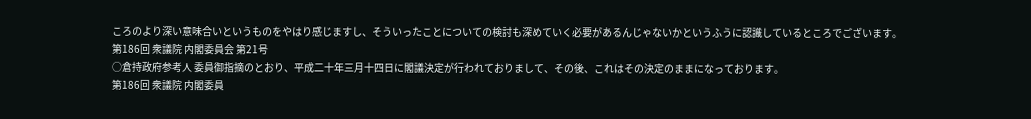ころのより深い意味合いというものをやはり感じますし、そういったことについての検討も深めていく必要があるんじゃないかというふうに認識しているところでございます。
第186回 衆議院 内閣委員会 第21号
○倉持政府参考人 委員御指摘のとおり、平成二十年三月十四日に閣議決定が行われておりまして、その後、これはその決定のままになっております。
第186回 衆議院 内閣委員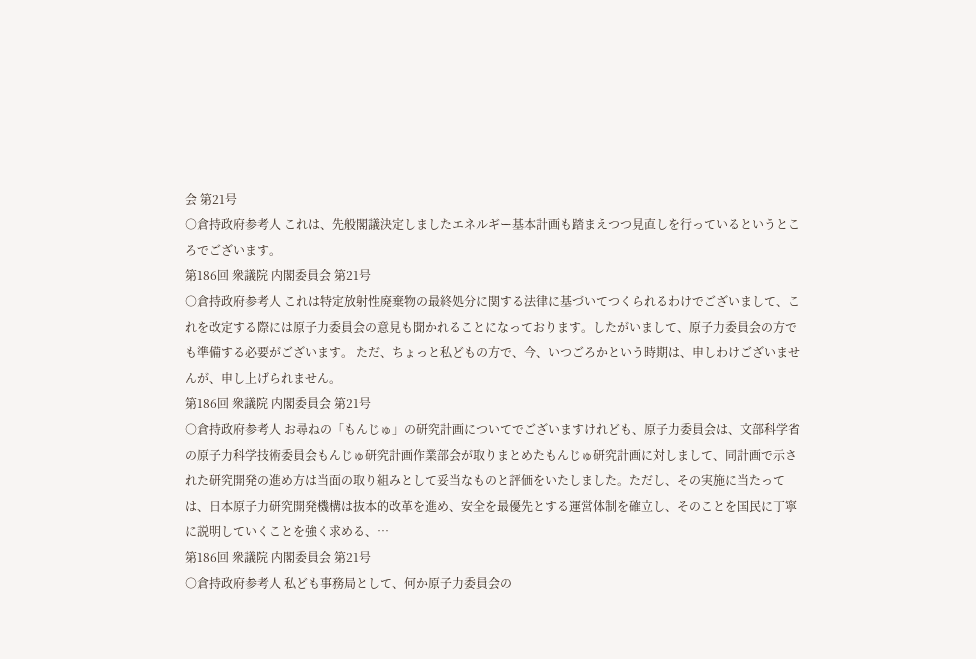会 第21号
○倉持政府参考人 これは、先般閣議決定しましたエネルギー基本計画も踏まえつつ見直しを行っているというところでございます。
第186回 衆議院 内閣委員会 第21号
○倉持政府参考人 これは特定放射性廃棄物の最終処分に関する法律に基づいてつくられるわけでございまして、これを改定する際には原子力委員会の意見も聞かれることになっております。したがいまして、原子力委員会の方でも準備する必要がございます。 ただ、ちょっと私どもの方で、今、いつごろかという時期は、申しわけございませんが、申し上げられません。
第186回 衆議院 内閣委員会 第21号
○倉持政府参考人 お尋ねの「もんじゅ」の研究計画についてでございますけれども、原子力委員会は、文部科学省の原子力科学技術委員会もんじゅ研究計画作業部会が取りまとめたもんじゅ研究計画に対しまして、同計画で示された研究開発の進め方は当面の取り組みとして妥当なものと評価をいたしました。ただし、その実施に当たっては、日本原子力研究開発機構は抜本的改革を進め、安全を最優先とする運営体制を確立し、そのことを国民に丁寧に説明していくことを強く求める、…
第186回 衆議院 内閣委員会 第21号
○倉持政府参考人 私ども事務局として、何か原子力委員会の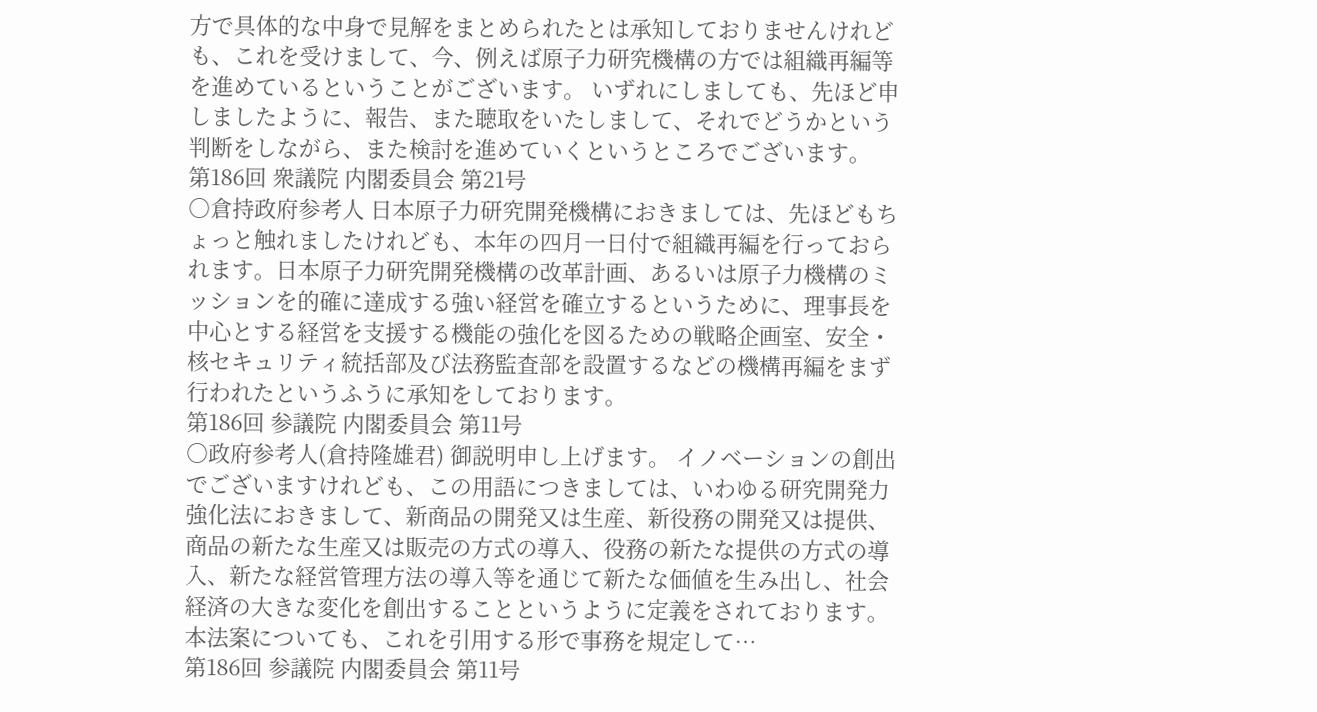方で具体的な中身で見解をまとめられたとは承知しておりませんけれども、これを受けまして、今、例えば原子力研究機構の方では組織再編等を進めているということがございます。 いずれにしましても、先ほど申しましたように、報告、また聴取をいたしまして、それでどうかという判断をしながら、また検討を進めていくというところでございます。
第186回 衆議院 内閣委員会 第21号
○倉持政府参考人 日本原子力研究開発機構におきましては、先ほどもちょっと触れましたけれども、本年の四月一日付で組織再編を行っておられます。日本原子力研究開発機構の改革計画、あるいは原子力機構のミッションを的確に達成する強い経営を確立するというために、理事長を中心とする経営を支援する機能の強化を図るための戦略企画室、安全・核セキュリティ統括部及び法務監査部を設置するなどの機構再編をまず行われたというふうに承知をしております。
第186回 参議院 内閣委員会 第11号
○政府参考人(倉持隆雄君) 御説明申し上げます。 イノベーションの創出でございますけれども、この用語につきましては、いわゆる研究開発力強化法におきまして、新商品の開発又は生産、新役務の開発又は提供、商品の新たな生産又は販売の方式の導入、役務の新たな提供の方式の導入、新たな経営管理方法の導入等を通じて新たな価値を生み出し、社会経済の大きな変化を創出することというように定義をされております。本法案についても、これを引用する形で事務を規定して…
第186回 参議院 内閣委員会 第11号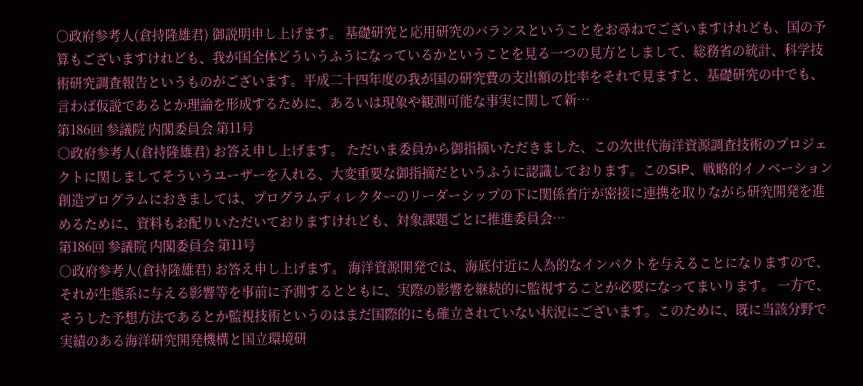○政府参考人(倉持隆雄君) 御説明申し上げます。 基礎研究と応用研究のバランスということをお尋ねでございますけれども、国の予算もございますけれども、我が国全体どういうふうになっているかということを見る一つの見方としまして、総務省の統計、科学技術研究調査報告というものがございます。平成二十四年度の我が国の研究費の支出額の比率をそれで見ますと、基礎研究の中でも、言わば仮説であるとか理論を形成するために、あるいは現象や観測可能な事実に関して新…
第186回 参議院 内閣委員会 第11号
○政府参考人(倉持隆雄君) お答え申し上げます。 ただいま委員から御指摘いただきました、この次世代海洋資源調査技術のプロジェクトに関しましてそういうユーザーを入れる、大変重要な御指摘だというふうに認識しております。このSIP、戦略的イノベーション創造プログラムにおきましては、プログラムディレクターのリーダーシップの下に関係省庁が密接に連携を取りながら研究開発を進めるために、資料もお配りいただいておりますけれども、対象課題ごとに推進委員会…
第186回 参議院 内閣委員会 第11号
○政府参考人(倉持隆雄君) お答え申し上げます。 海洋資源開発では、海底付近に人為的なインパクトを与えることになりますので、それが生態系に与える影響等を事前に予測するとともに、実際の影響を継続的に監視することが必要になってまいります。 一方で、そうした予想方法であるとか監視技術というのはまだ国際的にも確立されていない状況にございます。このために、既に当該分野で実績のある海洋研究開発機構と国立環境研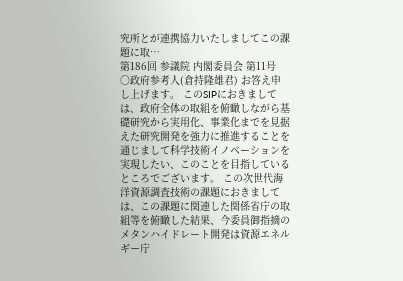究所とが連携協力いたしましてこの課題に取…
第186回 参議院 内閣委員会 第11号
○政府参考人(倉持隆雄君) お答え申し上げます。 このSIPにおきましては、政府全体の取組を俯瞰しながら基礎研究から実用化、事業化までを見据えた研究開発を強力に推進することを通じまして科学技術イノベーションを実現したい、このことを目指しているところでございます。 この次世代海洋資源調査技術の課題におきましては、この課題に関連した関係省庁の取組等を俯瞰した結果、今委員御指摘のメタンハイドレート開発は資源エネルギー庁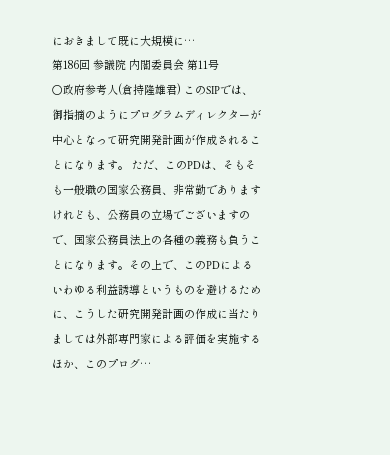におきまして既に大規模に…
第186回 参議院 内閣委員会 第11号
○政府参考人(倉持隆雄君) このSIPでは、御指摘のようにプログラムディレクターが中心となって研究開発計画が作成されることになります。 ただ、このPDは、そもそも一般職の国家公務員、非常勤でありますけれども、公務員の立場でございますので、国家公務員法上の各種の義務も負うことになります。その上で、このPDによるいわゆる利益誘導というものを避けるために、こうした研究開発計画の作成に当たりましては外部専門家による評価を実施するほか、このプログ…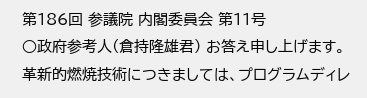第186回 参議院 内閣委員会 第11号
○政府参考人(倉持隆雄君) お答え申し上げます。 革新的燃焼技術につきましては、プログラムディレ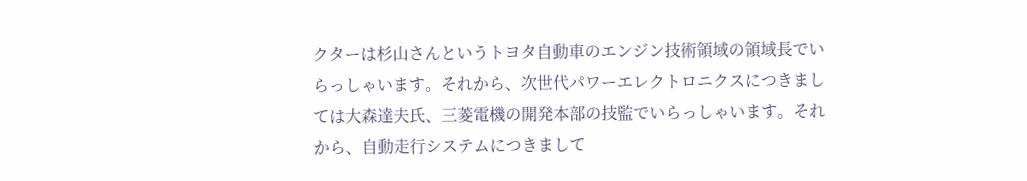クターは杉山さんというトヨタ自動車のエンジン技術領域の領域長でいらっしゃいます。それから、次世代パワーエレクトロニクスにつきましては大森達夫氏、三菱電機の開発本部の技監でいらっしゃいます。それから、自動走行システムにつきまして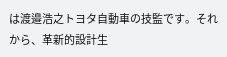は渡邉浩之トヨタ自動車の技監です。それから、革新的設計生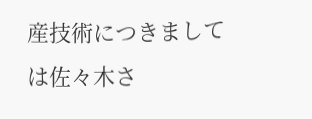産技術につきましては佐々木さ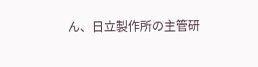ん、日立製作所の主管研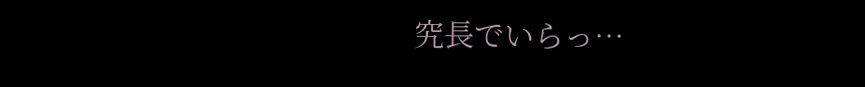究長でいらっ…